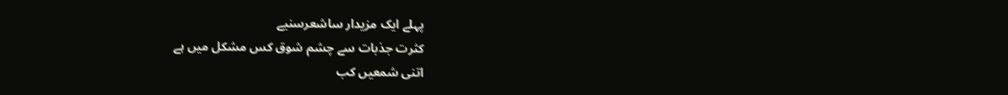پہلے ایک مزیدار ساشعرسنیے
کثرت جذبات سے چشم شوق کس مشکل میں ہے
اتنی شمعیں کب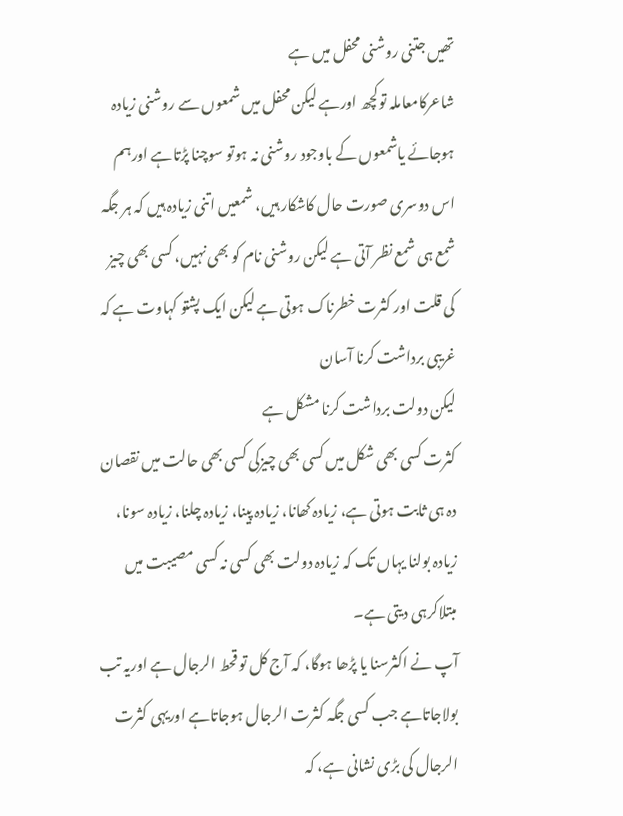تھیں جتنی روشنی محفل میں ہے
شاعرکامعاملہ توکچھ اورہے لیکن محفل میں شمعوں سے روشنی زیادہ ہوجائے یاشمعوں کے باوجود روشنی نہ ہوتو سوچنا پڑتاہے اورہم اس دوسری صورت حال کاشکار ہیں، شمعیں اتنی زیادہ ہیں کہ ہر جگہ شمع ہی شمع نظر آتی ہے لیکن روشنی نام کو بھی نہیں، کسی بھی چیز کی قلت اور کثرت خطرناک ہوتی ہے لیکن ایک پشتو کہاوت ہے کہ
غریبی برداشت کرنا آسان
لیکن دولت برداشت کرنا مشکل ہے
کثرت کسی بھی شکل میں کسی بھی چیزکی کسی بھی حالت میں نقصان دہ ہی ثابت ہوتی ہے، زیادہ کھانا، زیادہ پینا، زیادہ چلنا، زیادہ سونا، زیادہ بولنا یہاں تک کہ زیادہ دولت بھی کسی نہ کسی مصیبت میں مبتلاکرہی دیتی ہے۔
آپ نے اکثرسنا یا پڑھا ہوگا، کہ آج کل تو قحط الرجال ہے اوریہ تب بولاجاتاہے جب کسی جگہ کثرت الرجال ہوجاتاہے اوریہی کثرت الرجال کی بڑی نشانی ہے، کہ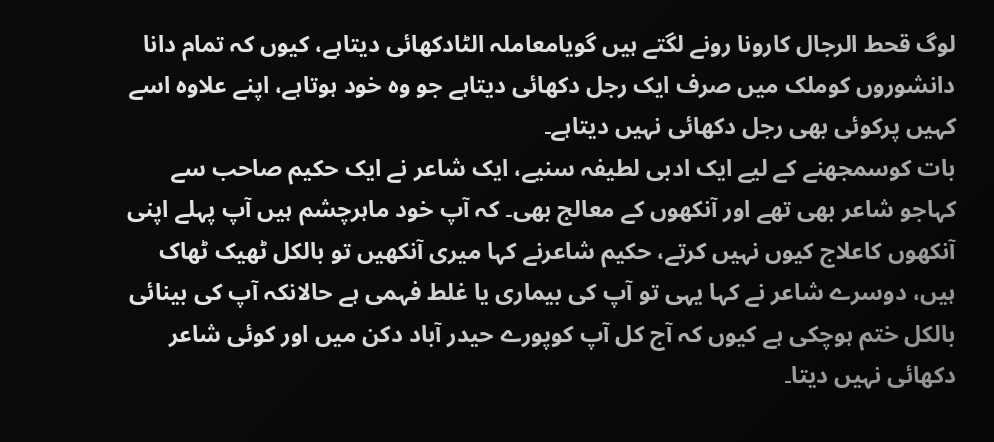لوگ قحط الرجال کارونا رونے لگتے ہیں گویامعاملہ الٹادکھائی دیتاہے، کیوں کہ تمام دانا دانشوروں کوملک میں صرف ایک رجل دکھائی دیتاہے جو وہ خود ہوتاہے، اپنے علاوہ اسے کہیں پرکوئی بھی رجل دکھائی نہیں دیتاہے۔
بات کوسمجھنے کے لیے ایک ادبی لطیفہ سنیے، ایک شاعر نے ایک حکیم صاحب سے کہاجو شاعر بھی تھے اور آنکھوں کے معالج بھی۔ کہ آپ خود ماہرچشم ہیں آپ پہلے اپنی آنکھوں کاعلاج کیوں نہیں کرتے، حکیم شاعرنے کہا میری آنکھیں تو بالکل ٹھیک ٹھاک ہیں، دوسرے شاعر نے کہا یہی تو آپ کی بیماری یا غلط فہمی ہے حالانکہ آپ کی بینائی بالکل ختم ہوچکی ہے کیوں کہ آج کل آپ کوپورے حیدر آباد دکن میں اور کوئی شاعر دکھائی نہیں دیتا۔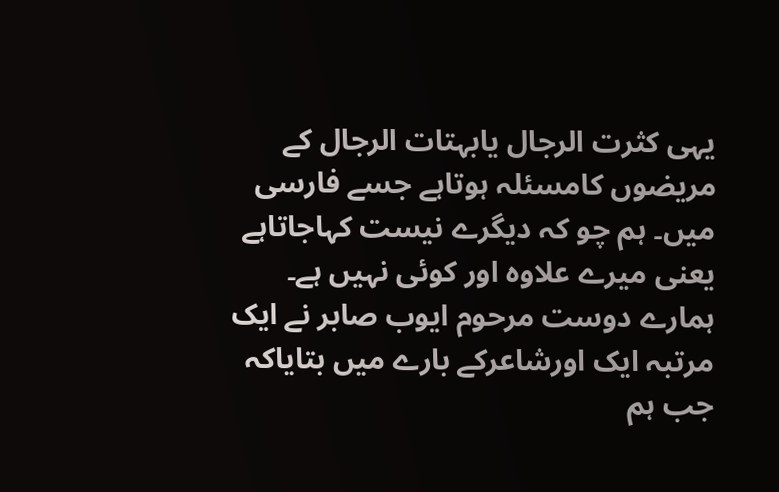یہی کثرت الرجال یابہتات الرجال کے مریضوں کامسئلہ ہوتاہے جسے فارسی میں۔ ہم چو کہ دیگرے نیست کہاجاتاہے یعنی میرے علاوہ اور کوئی نہیں ہے۔
ہمارے دوست مرحوم ایوب صابر نے ایک مرتبہ ایک اورشاعرکے بارے میں بتایاکہ جب ہم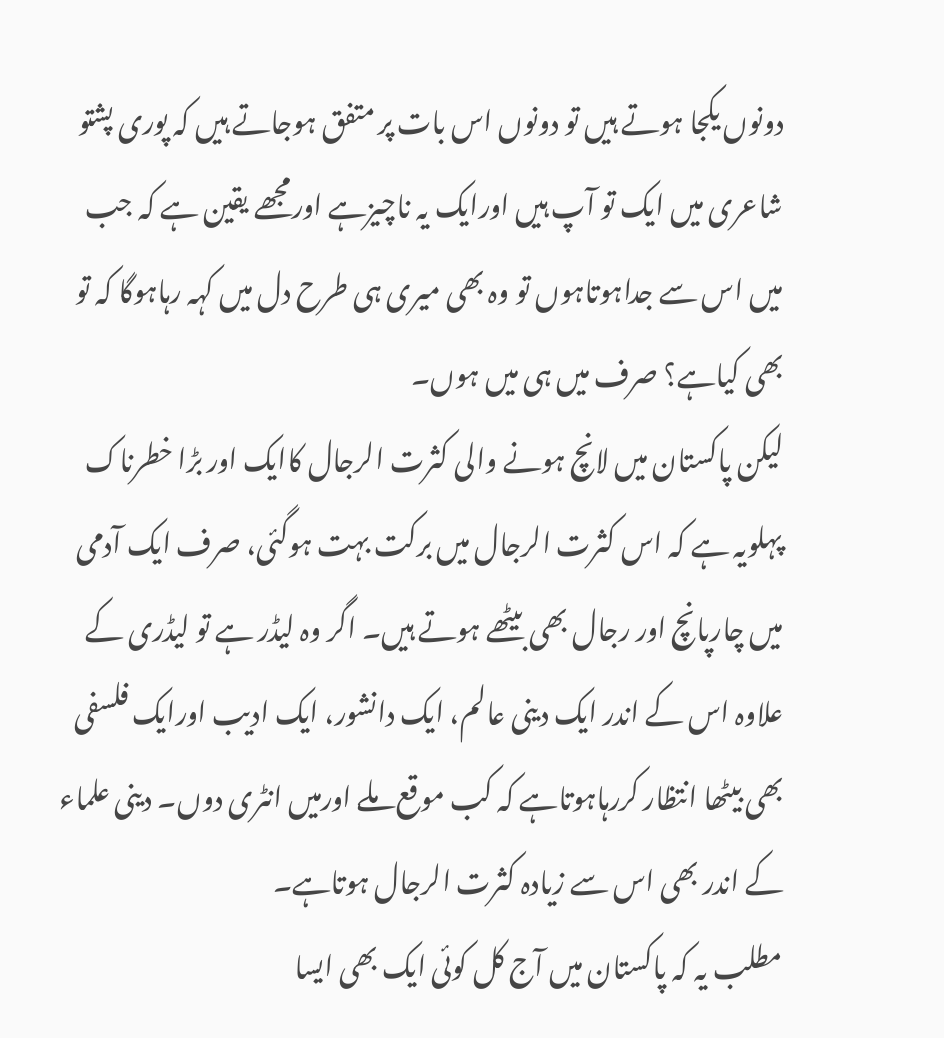دونوں یکجا ہوتے ہیں تو دونوں اس بات پر متفق ہوجاتے ہیں کہ پوری پشتو شاعری میں ایک تو آپ ہیں اورایک یہ ناچیزہے اورمجھے یقین ہے کہ جب میں اس سے جداہوتاہوں تو وہ بھی میری ہی طرح دل میں کہہ رہاہوگا کہ تو بھی کیاہے؟ صرف میں ہی میں ہوں۔
لیکن پاکستان میں لانچ ہونے والی کثرت الرجال کاایک اور بڑا خطرناک پہلویہ ہے کہ اس کثرت الرجال میں برکت بہت ہوگئی، صرف ایک آدمی میں چارپانچ اور رجال بھی بیٹھے ہوتے ہیں۔ اگر وہ لیڈر ہے تو لیڈری کے علاوہ اس کے اندر ایک دینی عالم، ایک دانشور، ایک ادیب اورایک فلسفی بھی بیٹھا انتظار کررہاہوتاہے کہ کب موقع ملے اورمیں انٹری دوں۔ دینی علماء کے اندر بھی اس سے زیادہ کثرت الرجال ہوتاہے۔
مطلب یہ کہ پاکستان میں آج کل کوئی ایک بھی ایسا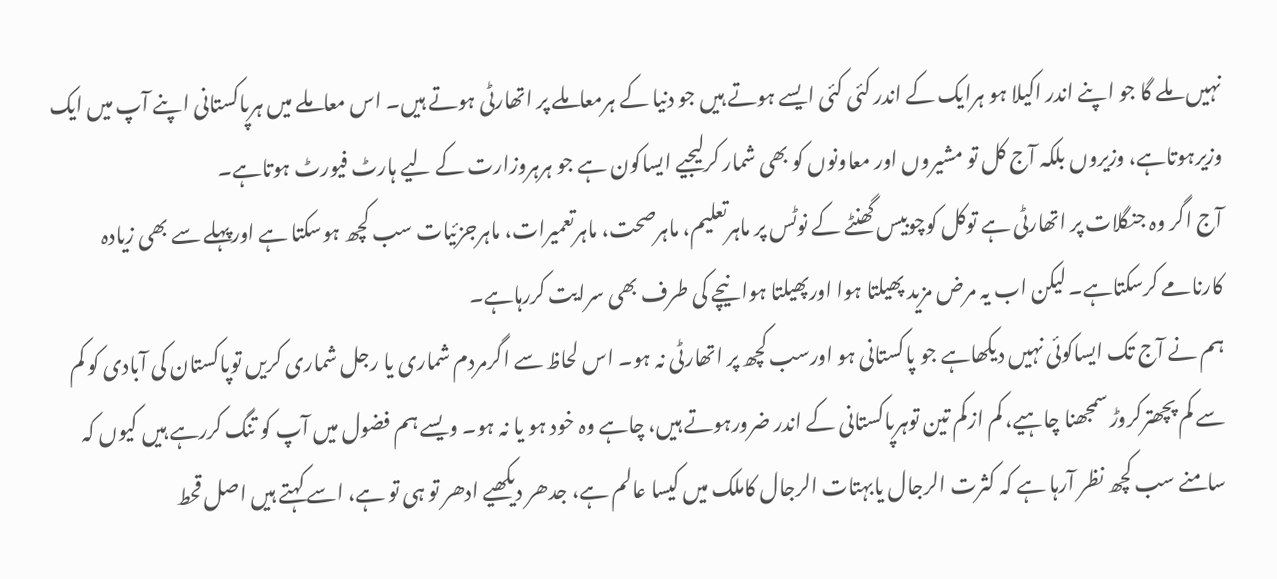نہیں ملے گا جو اپنے اندر اکیلا ہو ہرایک کے اندر کئی کئی ایسے ہوتے ہیں جو دنیا کے ہرمعاملے پر اتھارٹی ہوتے ہیں۔ اس معاملے میں ہرپاکستانی اپنے آپ میں ایک وزیرہوتاہے، وزیروں بلکہ آج کل تو مشیروں اور معاونوں کو بھی شمار کرلیجیے ایساکون ہے جو ہرہروزارت کے لیے ہارٹ فیورٹ ہوتاہے۔
آج اگر وہ جنگلات پر اتھارٹی ہے توکل کوچوبیس گھنٹے کے نوٹس پر ماہرتعلیم، ماہرصحت، ماہرتعمیرات، ماہرجزئیات سب کچھ ہوسکتا ہے اورپہلے سے بھی زیادہ کارنامے کرسکتاہے۔ لیکن اب یہ مرض مزید پھیلتا ہوا اورپھیلتا ہوا نیچے کی طرف بھی سرایت کررہاہے۔
ہم نے آج تک ایساکوئی نہیں دیکھاہے جو پاکستانی ہو اورسب کچھ پر اتھارٹی نہ ہو۔ اس لحاظ سے اگرمردم شماری یا رجل شماری کریں توپاکستان کی آبادی کو کم سے کم پچھترکروڑ سمجھنا چاہیے، کم ازکم تین توہرپاکستانی کے اندر ضرورہوتے ہیں، چاہے وہ خود ہو یا نہ ہو۔ ویسے ہم فضول میں آپ کو تنگ کررہے ہیں کیوں کہ سامنے سب کچھ نظر آرہا ہے کہ کثرت الرجال یابہتات الرجال کاملک میں کیسا عالم ہے، جدھر دیکھیے ادھر تو ہی تو ہے، اسے کہتے ہیں اصل قحط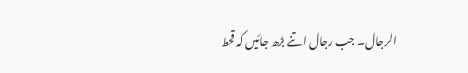الرجال۔ جب رجال اتنے بڑھ جائیں کہ قحط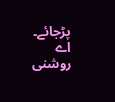پڑجائے۔
اے روشنی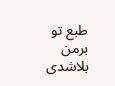طبع تو برمن بلاشدی